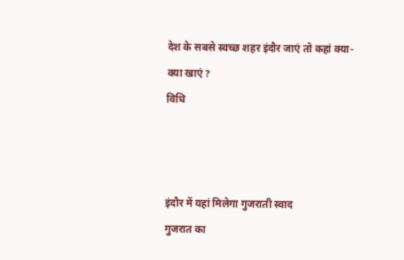देश के सबसे स्वच्छ शहर इंदौर जाएं तो कहां क्या-क्या खाएं?
विधि



इंदौर में यहां मिलेगा गुजराती स्वाद
गुजरात का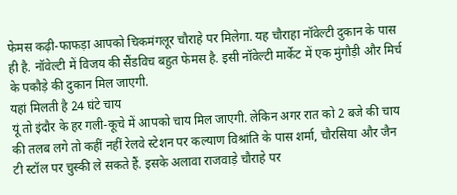फेमस कढ़ी-फाफड़ा आपको चिकमंगलूर चौराहे पर मिलेगा. यह चौराहा नॉवेल्टी दुकान के पास ही है. नॉवेल्टी में विजय की सैंडविच बहुत फेमस है. इसी नॉवेल्टी मार्केट में एक मुंगौड़ी और मिर्च के पकौड़े की दुकान मिल जाएगी.
यहां मिलती है 24 घंटे चाय
यूं तो इंदौर के हर गली-कूचे में आपको चाय मिल जाएगी. लेकिन अगर रात को 2 बजे की चाय की तलब लगे तो कहीं नहीं रेलवे स्टेशन पर कल्याण विश्रांति के पास शर्मा, चौरसिया और जैन टी स्टॉल पर चुस्की ले सकते हैं. इसके अलावा राजवाड़े चौराहे पर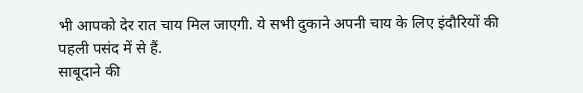भी आपको देर रात चाय मिल जाएगी. ये सभी दुकाने अपनी चाय के लिए इंदौरियों की पहली पसंद में से हैं.
साबूदाने की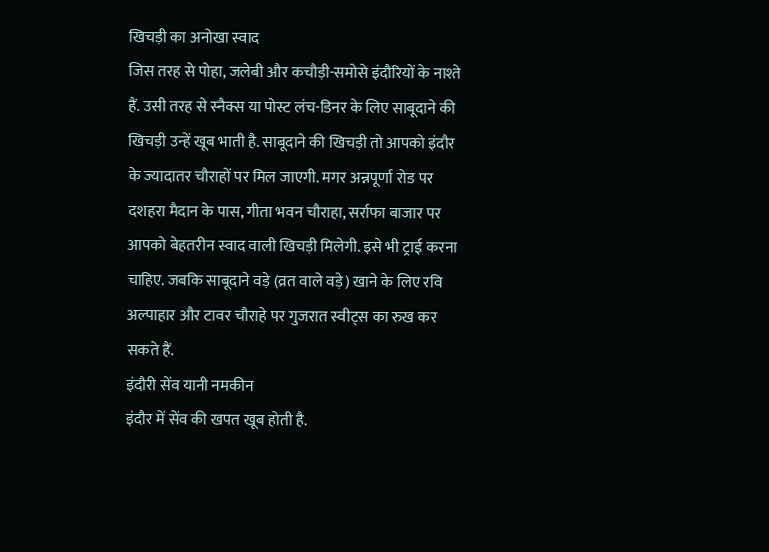खिचड़ी का अनोखा स्वाद
जिस तरह से पोहा, जलेबी और कचौड़ी-समोसे इंदौरियों के नाश्ते हैं. उसी तरह से स्नैक्स या पोस्ट लंच-डिनर के लिए साबूदाने की खिचड़ी उन्हें खूब भाती है. साबूदाने की खिचड़ी तो आपको इंदौर के ज्यादातर चौराहों पर मिल जाएगी. मगर अन्नपूर्णा रोड पर दशहरा मैदान के पास, गीता भवन चौराहा, सर्राफा बाजार पर आपको बेहतरीन स्वाद वाली खिचड़ी मिलेगी. इसे भी ट्राई करना चाहिए. जबकि साबूदाने वड़े (व्रत वाले वड़े) खाने के लिए रवि अल्पाहार और टावर चौराहे पर गुजरात स्वीट्स का रुख कर सकते हैं.
इंदौरी सेंव यानी नमकीन
इंदौर में सेंव की खपत खूब होती है.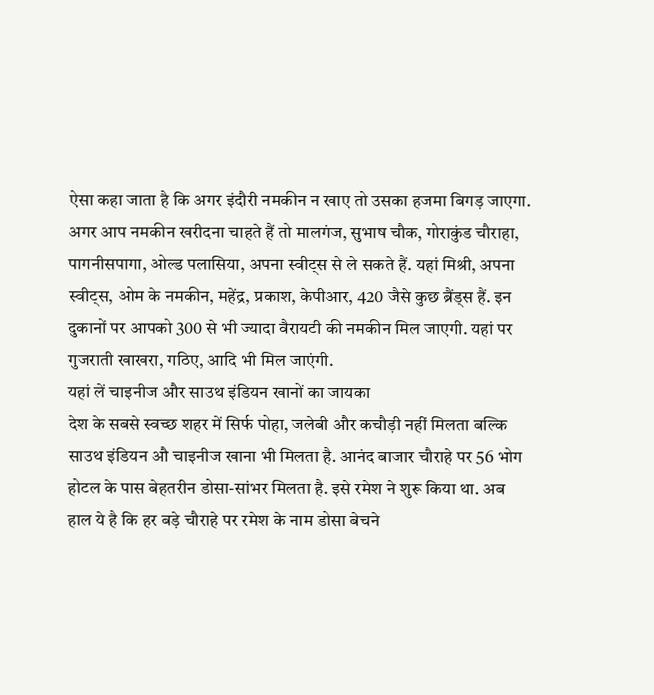ऐसा कहा जाता है कि अगर इंदौरी नमकीन न खाए तो उसका हजमा बिगड़ जाएगा. अगर आप नमकीन खरीदना चाहते हैं तो मालगंज, सुभाष चौक, गोराकुंड चौराहा, पागनीसपागा, ओल्ड पलासिया, अपना स्वीट्स से ले सकते हैं. यहां मिश्री, अपना स्वीट्स, ओम के नमकीन, महेंद्र, प्रकाश, केपीआर, 420 जैसे कुछ ब्रैंड्स हैं. इन दुकानों पर आपको 300 से भी ज्यादा वैरायटी की नमकीन मिल जाएगी. यहां पर गुजराती खाखरा, गठिए, आदि भी मिल जाएंगी.
यहां लें चाइनीज और साउथ इंडियन खानों का जायका
देश के सबसे स्वच्छ शहर में सिर्फ पोहा, जलेबी और कचौड़ी नहीं मिलता बल्कि साउथ इंडियन औ चाइनीज खाना भी मिलता है. आनंद बाजार चौराहे पर 56 भोग होटल के पास बेहतरीन डोसा-सांभर मिलता है. इसे रमेश ने शुरू किया था. अब हाल ये है कि हर बड़े चौराहे पर रमेश के नाम डोसा बेचने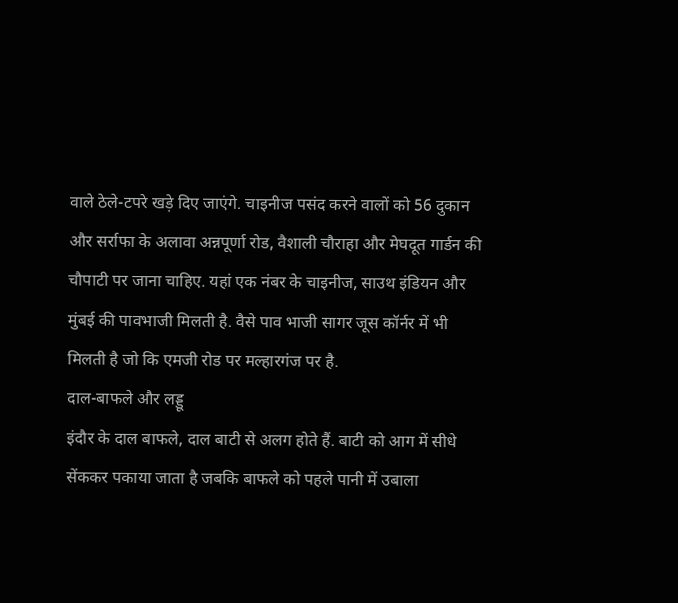वाले ठेले-टपरे खड़े दिए जाएंगे. चाइनीज पसंद करने वालों को 56 दुकान और सर्राफा के अलावा अन्नपूर्णा रोड, वैशाली चौराहा और मेघदूत गार्डन की चौपाटी पर जाना चाहिए. यहां एक नंबर के चाइनीज, साउथ इंडियन और मुंबई की पावभाजी मिलती है. वैसे पाव भाजी सागर जूस कॉर्नर में भी मिलती है जो कि एमजी रोड पर मल्हारगंज पर है.
दाल-बाफले और लड्डू
इंदौर के दाल बाफले, दाल बाटी से अलग होते हैं. बाटी को आग में सीधे सेंककर पकाया जाता है जबकि बाफले को पहले पानी में उबाला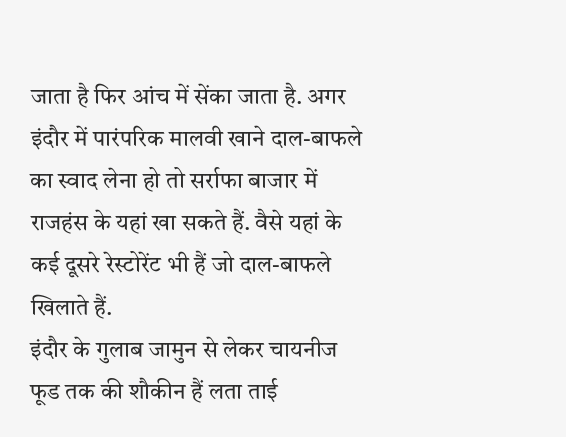जाता है फिर आंच में सेंका जाता है. अगर इंदौर में पारंपरिक मालवी खाने दाल-बाफले का स्वाद लेना हो तो सर्राफा बाजार में राजहंस के यहां खा सकते हैं. वैसे यहां के कई दूसरे रेस्टोरेंट भी हैं जो दाल-बाफले खिलाते हैं.
इंदौर के गुलाब जामुन से लेकर चायनीज फूड तक की शौकीन हैं लता ताई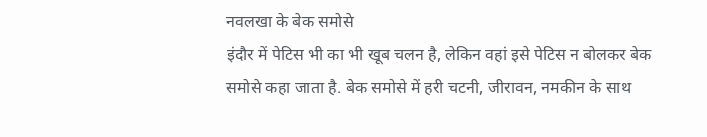नवलखा के बेक समोसे
इंदौर में पेटिस भी का भी खूब चलन है, लेकिन वहां इसे पेटिस न बोलकर बेक समोसे कहा जाता है. बेक समोसे में हरी चटनी, जीरावन, नमकीन के साथ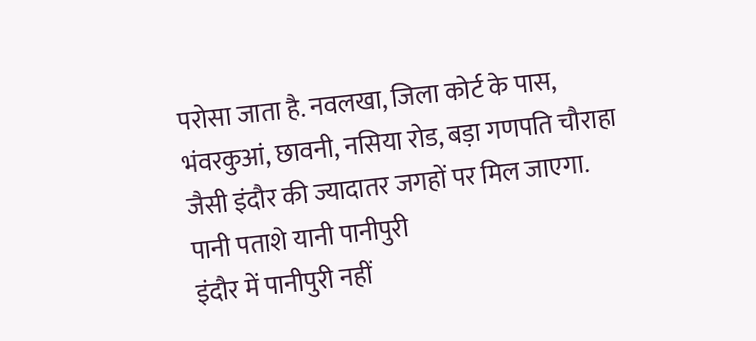परोसा जाता है. नवलखा, जिला कोर्ट के पास, भंवरकुआं, छावनी, नसिया रोड, बड़ा गणपति चौराहा जैसी इंदौर की ज्यादातर जगहों पर मिल जाएगा.
पानी पताशे यानी पानीपुरी
इंदौर में पानीपुरी नहीं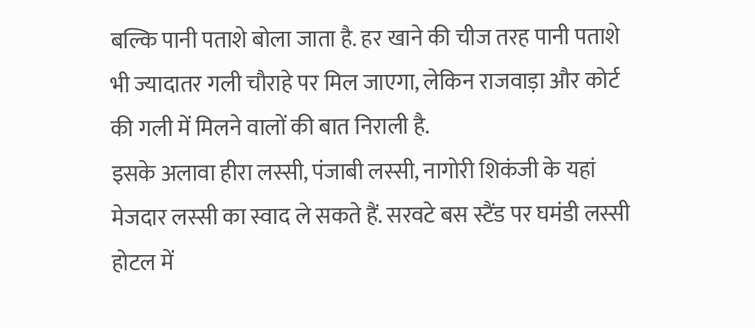बल्कि पानी पताशे बोला जाता है. हर खाने की चीज तरह पानी पताशे भी ज्यादातर गली चौराहे पर मिल जाएगा, लेकिन राजवाड़ा और कोर्ट की गली में मिलने वालों की बात निराली है.
इसके अलावा हीरा लस्सी, पंजाबी लस्सी, नागोरी शिकंजी के यहां मेजदार लस्सी का स्वाद ले सकते हैं. सरवटे बस स्टैंड पर घमंडी लस्सी होटल में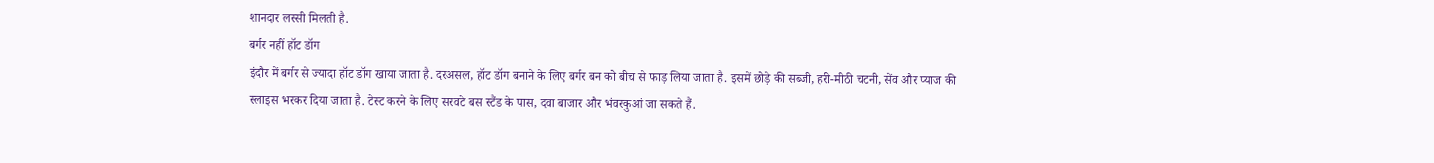शानदार लस्सी मिलती है.
बर्गर नहीं हॉट डॉग
इंदौर में बर्गर से ज्यादा हॉट डॉग खाया जाता है. दरअसल, हॉट डॉग बनाने के लिए बर्गर बन को बीच से फाड़ लिया जाता है. इसमें छोड़े की सब्जी, हरी-मीठी चटनी, सेंव और प्याज की स्लाइस भरकर दिया जाता है. टेस्ट करने के लिए सरवटे बस स्टैंड के पास, दवा बाजार और भंवरकुआं जा सकते हैं.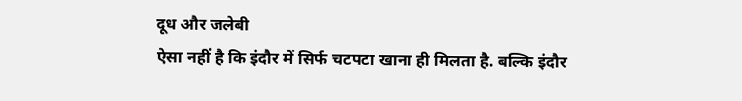दूध और जलेबी
ऐसा नहीं है कि इंदौर में सिर्फ चटपटा खाना ही मिलता है. बल्कि इंदौर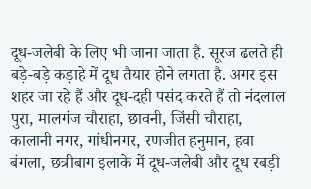दूध-जलेबी के लिए भी जाना जाता है. सूरज ढलते ही बड़े-बड़े कड़ाहे में दूध तैयार होने लगता है. अगर इस शहर जा रहे हैं और दूध-दही पसंद करते हैं तो नंदलाल पुरा, मालगंज चौराहा, छावनी, जिंसी चौराहा, कालानी नगर, गांधीनगर, रणजीत हनुमान, हवा बंगला, छत्रीबाग इलाके में दूध-जलेबी और दूध रबड़ी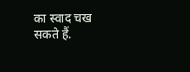का स्वाद चख सकते हैं.